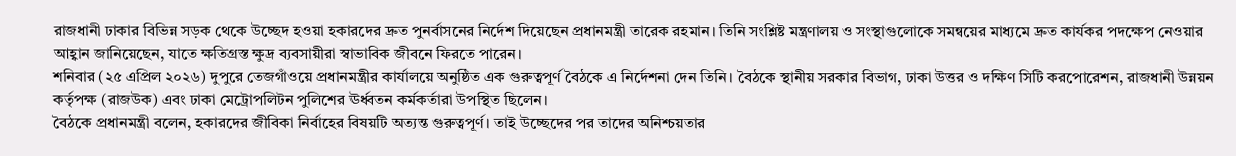রাজধানী ঢাকার বিভিন্ন সড়ক থেকে উচ্ছেদ হওয়া হকারদের দ্রুত পুনর্বাসনের নির্দেশ দিয়েছেন প্রধানমন্ত্রী তারেক রহমান। তিনি সংশ্লিষ্ট মন্ত্রণালয় ও সংস্থাগুলোকে সমন্বয়ের মাধ্যমে দ্রুত কার্যকর পদক্ষেপ নেওয়ার আহ্বান জানিয়েছেন, যাতে ক্ষতিগ্রস্ত ক্ষুদ্র ব্যবসায়ীরা স্বাভাবিক জীবনে ফিরতে পারেন।
শনিবার (২৫ এপ্রিল ২০২৬) দুপুরে তেজগাঁওয়ে প্রধানমন্ত্রীর কার্যালয়ে অনুষ্ঠিত এক গুরুত্বপূর্ণ বৈঠকে এ নির্দেশনা দেন তিনি। বৈঠকে স্থানীয় সরকার বিভাগ, ঢাকা উত্তর ও দক্ষিণ সিটি করপোরেশন, রাজধানী উন্নয়ন কর্তৃপক্ষ (রাজউক) এবং ঢাকা মেট্রোপলিটন পুলিশের ঊর্ধ্বতন কর্মকর্তারা উপস্থিত ছিলেন।
বৈঠকে প্রধানমন্ত্রী বলেন, হকারদের জীবিকা নির্বাহের বিষয়টি অত্যন্ত গুরুত্বপূর্ণ। তাই উচ্ছেদের পর তাদের অনিশ্চয়তার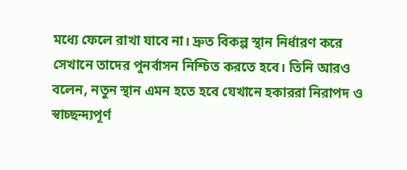মধ্যে ফেলে রাখা যাবে না। দ্রুত বিকল্প স্থান নির্ধারণ করে সেখানে তাদের পুনর্বাসন নিশ্চিত করতে হবে। তিনি আরও বলেন, নতুন স্থান এমন হতে হবে যেখানে হকাররা নিরাপদ ও স্বাচ্ছন্দ্যপূর্ণ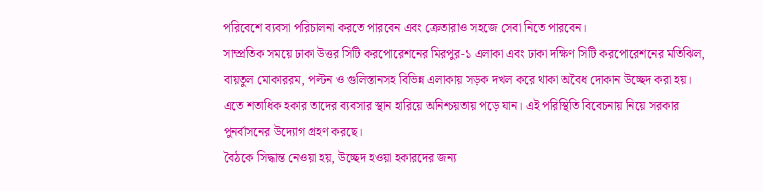পরিবেশে ব্যবসা পরিচালনা করতে পারবেন এবং ক্রেতারাও সহজে সেবা নিতে পারবেন।
সাম্প্রতিক সময়ে ঢাকা উত্তর সিটি করপোরেশনের মিরপুর-১ এলাকা এবং ঢাকা দক্ষিণ সিটি করপোরেশনের মতিঝিল, বায়তুল মোকাররম, পল্টন ও গুলিস্তানসহ বিভিন্ন এলাকায় সড়ক দখল করে থাকা অবৈধ দোকান উচ্ছেদ করা হয়। এতে শতাধিক হকার তাদের ব্যবসার স্থান হারিয়ে অনিশ্চয়তায় পড়ে যান। এই পরিস্থিতি বিবেচনায় নিয়ে সরকার পুনর্বাসনের উদ্যোগ গ্রহণ করছে।
বৈঠকে সিদ্ধান্ত নেওয়া হয়, উচ্ছেদ হওয়া হকারদের জন্য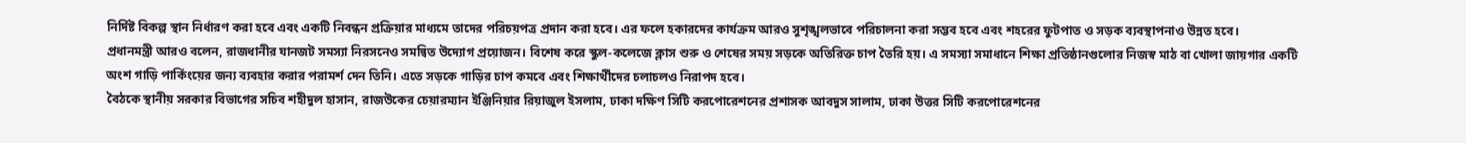নির্দিষ্ট বিকল্প স্থান নির্ধারণ করা হবে এবং একটি নিবন্ধন প্রক্রিয়ার মাধ্যমে তাদের পরিচয়পত্র প্রদান করা হবে। এর ফলে হকারদের কার্যক্রম আরও সুশৃঙ্খলভাবে পরিচালনা করা সম্ভব হবে এবং শহরের ফুটপাত ও সড়ক ব্যবস্থাপনাও উন্নত হবে।
প্রধানমন্ত্রী আরও বলেন, রাজধানীর যানজট সমস্যা নিরসনেও সমন্বিত উদ্যোগ প্রয়োজন। বিশেষ করে স্কুল-কলেজে ক্লাস শুরু ও শেষের সময় সড়কে অতিরিক্ত চাপ তৈরি হয়। এ সমস্যা সমাধানে শিক্ষা প্রতিষ্ঠানগুলোর নিজস্ব মাঠ বা খোলা জায়গার একটি অংশ গাড়ি পার্কিংয়ের জন্য ব্যবহার করার পরামর্শ দেন তিনি। এতে সড়কে গাড়ির চাপ কমবে এবং শিক্ষার্থীদের চলাচলও নিরাপদ হবে।
বৈঠকে স্থানীয় সরকার বিভাগের সচিব শহীদুল হাসান, রাজউকের চেয়ারম্যান ইঞ্জিনিয়ার রিয়াজুল ইসলাম, ঢাকা দক্ষিণ সিটি করপোরেশনের প্রশাসক আবদুস সালাম, ঢাকা উত্তর সিটি করপোরেশনের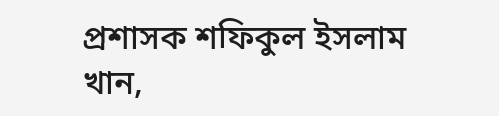প্রশাসক শফিকুল ইসলাম খান,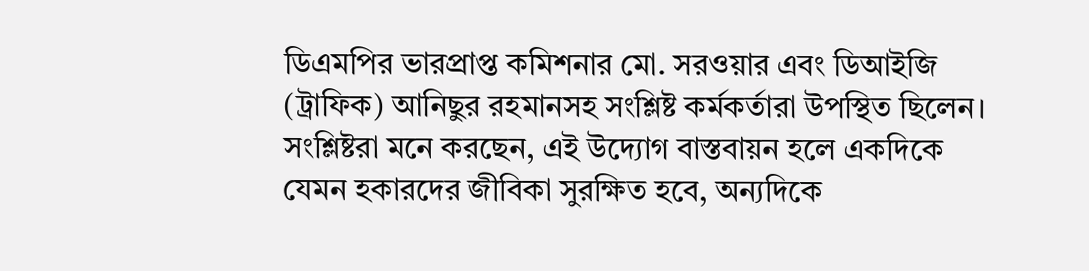ডিএমপির ভারপ্রাপ্ত কমিশনার মো. সরওয়ার এবং ডিআইজি (ট্রাফিক) আনিছুর রহমানসহ সংশ্লিষ্ট কর্মকর্তারা উপস্থিত ছিলেন।
সংশ্লিষ্টরা মনে করছেন, এই উদ্যোগ বাস্তবায়ন হলে একদিকে যেমন হকারদের জীবিকা সুরক্ষিত হবে, অন্যদিকে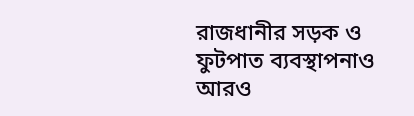রাজধানীর সড়ক ও ফুটপাত ব্যবস্থাপনাও আরও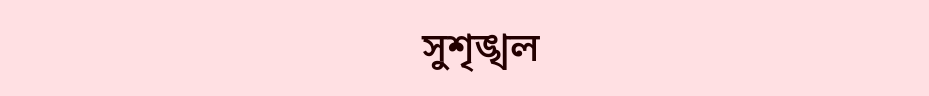সুশৃঙ্খল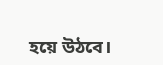হয়ে উঠবে।